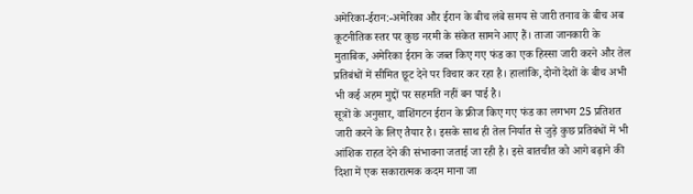अमेरिका-ईरान:-अमेरिका और ईरान के बीच लंबे समय से जारी तनाव के बीच अब कूटनीतिक स्तर पर कुछ नरमी के संकेत सामने आए हैं। ताजा जानकारी के मुताबिक, अमेरिका ईरान के जब्त किए गए फंड का एक हिस्सा जारी करने और तेल प्रतिबंधों में सीमित छूट देने पर विचार कर रहा है। हालांकि, दोनों देशों के बीच अभी भी कई अहम मुद्दों पर सहमति नहीं बन पाई है।
सूत्रों के अनुसार, वाशिंगटन ईरान के फ्रीज किए गए फंड का लगभग 25 प्रतिशत जारी करने के लिए तैयार है। इसके साथ ही तेल निर्यात से जुड़े कुछ प्रतिबंधों में भी आंशिक राहत देने की संभावना जताई जा रही है। इसे बातचीत को आगे बढ़ाने की दिशा में एक सकारात्मक कदम माना जा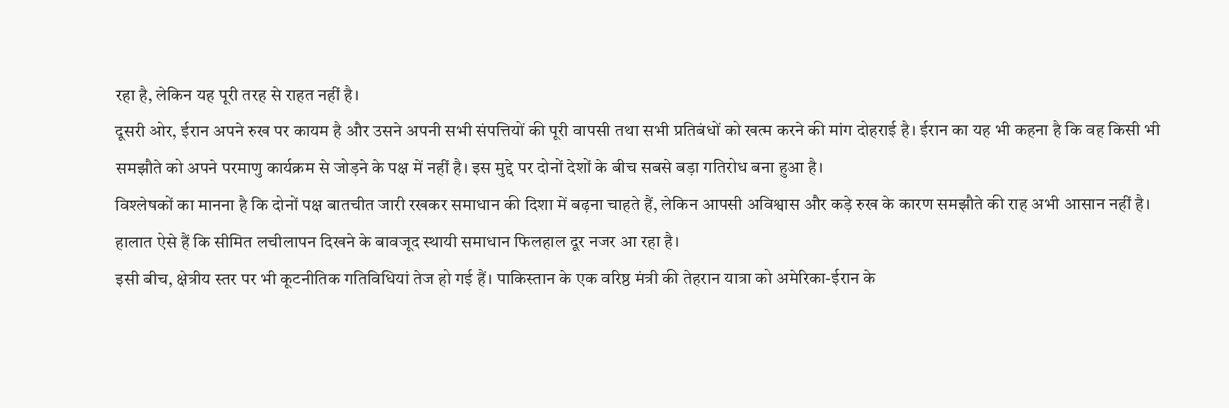रहा है, लेकिन यह पूरी तरह से राहत नहीं है।
दूसरी ओर, ईरान अपने रुख पर कायम है और उसने अपनी सभी संपत्तियों की पूरी वापसी तथा सभी प्रतिबंधों को खत्म करने की मांग दोहराई है। ईरान का यह भी कहना है कि वह किसी भी समझौते को अपने परमाणु कार्यक्रम से जोड़ने के पक्ष में नहीं है। इस मुद्दे पर दोनों देशों के बीच सबसे बड़ा गतिरोध बना हुआ है।
विश्लेषकों का मानना है कि दोनों पक्ष बातचीत जारी रखकर समाधान की दिशा में बढ़ना चाहते हैं, लेकिन आपसी अविश्वास और कड़े रुख के कारण समझौते की राह अभी आसान नहीं है। हालात ऐसे हैं कि सीमित लचीलापन दिखने के बावजूद स्थायी समाधान फिलहाल दूर नजर आ रहा है।
इसी बीच, क्षेत्रीय स्तर पर भी कूटनीतिक गतिविधियां तेज हो गई हैं। पाकिस्तान के एक वरिष्ठ मंत्री की तेहरान यात्रा को अमेरिका-ईरान के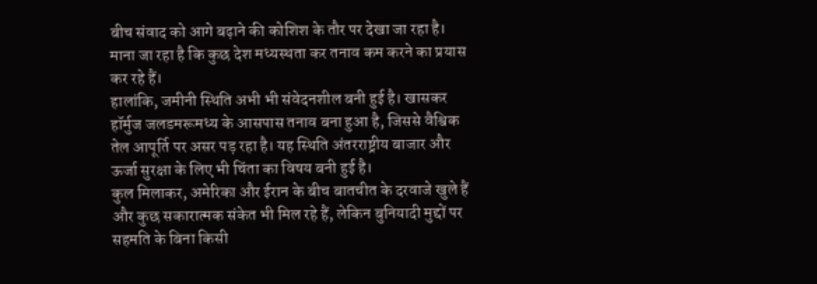बीच संवाद को आगे बढ़ाने की कोशिश के तौर पर देखा जा रहा है। माना जा रहा है कि कुछ देश मध्यस्थता कर तनाव कम करने का प्रयास कर रहे हैं।
हालांकि, जमीनी स्थिति अभी भी संवेदनशील बनी हुई है। खासकर हॉर्मुज जलडमरूमध्य के आसपास तनाव बना हुआ है, जिससे वैश्विक तेल आपूर्ति पर असर पड़ रहा है। यह स्थिति अंतरराष्ट्रीय बाजार और ऊर्जा सुरक्षा के लिए भी चिंता का विषय बनी हुई है।
कुल मिलाकर, अमेरिका और ईरान के बीच बातचीत के दरवाजे खुले हैं और कुछ सकारात्मक संकेत भी मिल रहे हैं, लेकिन बुनियादी मुद्दों पर सहमति के बिना किसी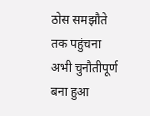ठोस समझौते तक पहुंचना अभी चुनौतीपूर्ण बना हुआ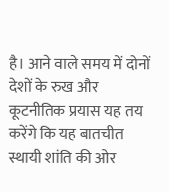है। आने वाले समय में दोनों देशों के रुख और कूटनीतिक प्रयास यह तय करेंगे कि यह बातचीत स्थायी शांति की ओर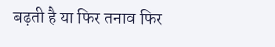बढ़ती है या फिर तनाव फिर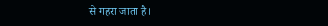से गहरा जाता है।